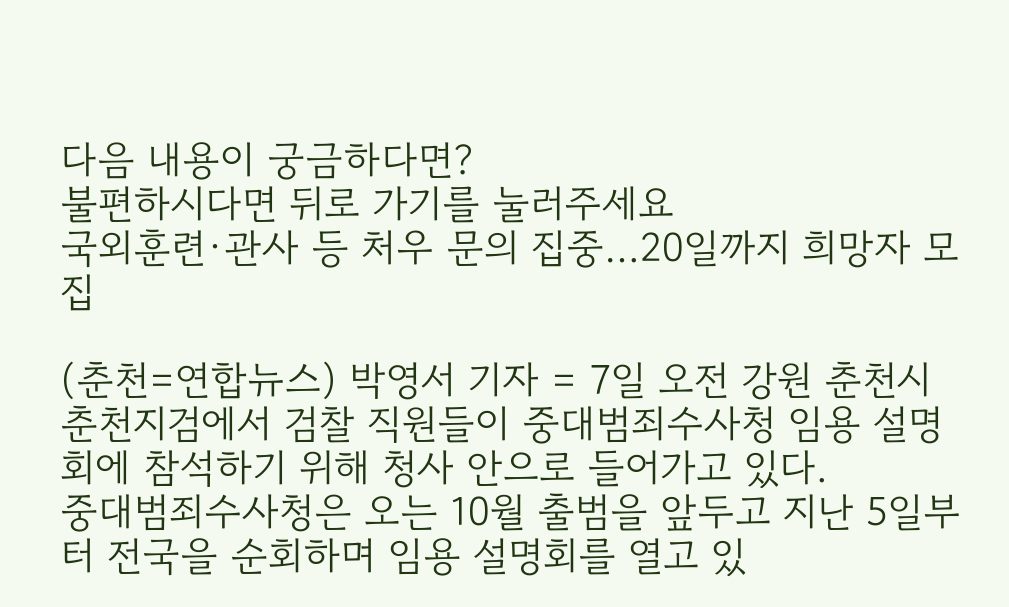다음 내용이 궁금하다면?
불편하시다면 뒤로 가기를 눌러주세요
국외훈련·관사 등 처우 문의 집중…20일까지 희망자 모집

(춘천=연합뉴스) 박영서 기자 = 7일 오전 강원 춘천시 춘천지검에서 검찰 직원들이 중대범죄수사청 임용 설명회에 참석하기 위해 청사 안으로 들어가고 있다.
중대범죄수사청은 오는 10월 출범을 앞두고 지난 5일부터 전국을 순회하며 임용 설명회를 열고 있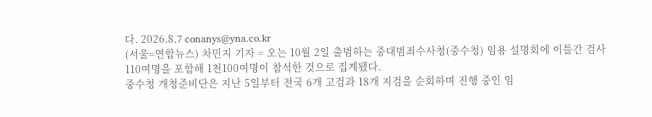다. 2026.8.7 conanys@yna.co.kr
(서울=연합뉴스) 차민지 기자 = 오는 10월 2일 출범하는 중대범죄수사청(중수청) 임용 설명회에 이틀간 검사 110여명을 포함해 1천100여명이 참석한 것으로 집계됐다.
중수청 개청준비단은 지난 5일부터 전국 6개 고검과 18개 지검을 순회하며 진행 중인 임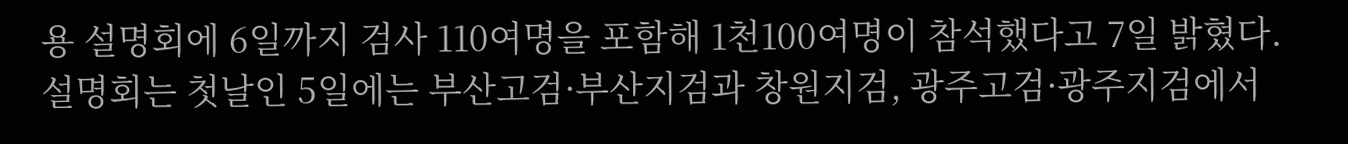용 설명회에 6일까지 검사 110여명을 포함해 1천100여명이 참석했다고 7일 밝혔다.
설명회는 첫날인 5일에는 부산고검·부산지검과 창원지검, 광주고검·광주지검에서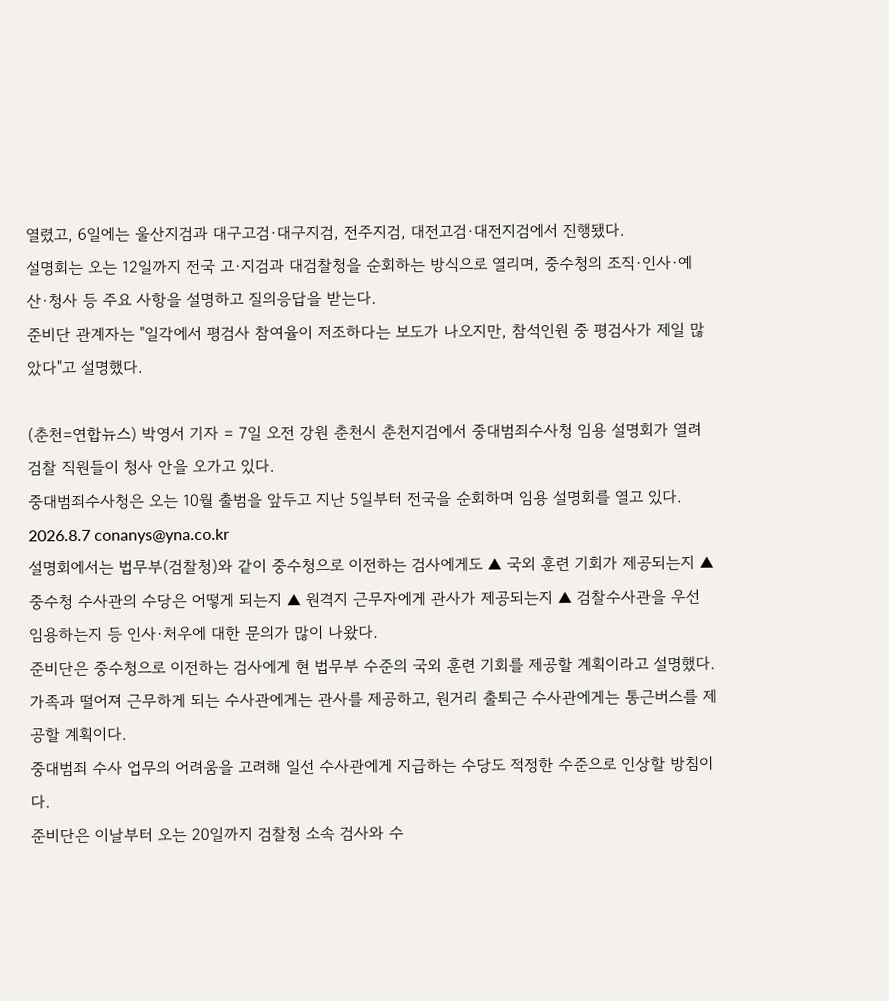열렸고, 6일에는 울산지검과 대구고검·대구지검, 전주지검, 대전고검·대전지검에서 진행됐다.
설명회는 오는 12일까지 전국 고·지검과 대검찰청을 순회하는 방식으로 열리며, 중수청의 조직·인사·예산·청사 등 주요 사항을 설명하고 질의응답을 받는다.
준비단 관계자는 "일각에서 평검사 참여율이 저조하다는 보도가 나오지만, 참석인원 중 평검사가 제일 많았다"고 설명했다.

(춘천=연합뉴스) 박영서 기자 = 7일 오전 강원 춘천시 춘천지검에서 중대범죄수사청 임용 설명회가 열려 검찰 직원들이 청사 안을 오가고 있다.
중대범죄수사청은 오는 10월 출범을 앞두고 지난 5일부터 전국을 순회하며 임용 설명회를 열고 있다. 2026.8.7 conanys@yna.co.kr
설명회에서는 법무부(검찰청)와 같이 중수청으로 이전하는 검사에게도 ▲ 국외 훈련 기회가 제공되는지 ▲ 중수청 수사관의 수당은 어떻게 되는지 ▲ 원격지 근무자에게 관사가 제공되는지 ▲ 검찰수사관을 우선 임용하는지 등 인사·처우에 대한 문의가 많이 나왔다.
준비단은 중수청으로 이전하는 검사에게 현 법무부 수준의 국외 훈련 기회를 제공할 계획이라고 설명했다.
가족과 떨어져 근무하게 되는 수사관에게는 관사를 제공하고, 원거리 출퇴근 수사관에게는 통근버스를 제공할 계획이다.
중대범죄 수사 업무의 어려움을 고려해 일선 수사관에게 지급하는 수당도 적정한 수준으로 인상할 방침이다.
준비단은 이날부터 오는 20일까지 검찰청 소속 검사와 수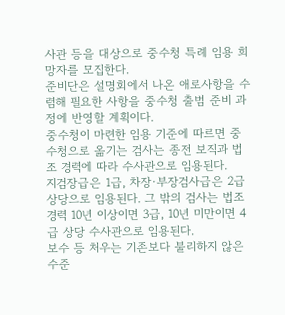사관 등을 대상으로 중수청 특례 임용 희망자를 모집한다.
준비단은 설명회에서 나온 애로사항을 수렴해 필요한 사항을 중수청 출범 준비 과정에 반영할 계획이다.
중수청이 마련한 임용 기준에 따르면 중수청으로 옮기는 검사는 종전 보직과 법조 경력에 따라 수사관으로 임용된다.
지검장급은 1급, 차장·부장검사급은 2급 상당으로 임용된다. 그 밖의 검사는 법조 경력 10년 이상이면 3급, 10년 미만이면 4급 상당 수사관으로 임용된다.
보수 등 처우는 기존보다 불리하지 않은 수준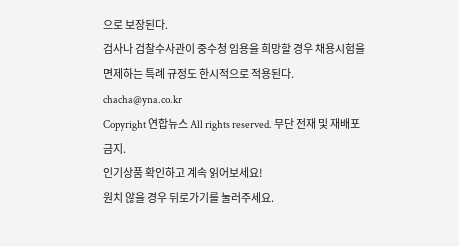으로 보장된다.
검사나 검찰수사관이 중수청 임용을 희망할 경우 채용시험을 면제하는 특례 규정도 한시적으로 적용된다.
chacha@yna.co.kr
Copyright 연합뉴스 All rights reserved. 무단 전재 및 재배포 금지.
인기상품 확인하고 계속 읽어보세요!
원치 않을 경우 뒤로가기를 눌러주세요.